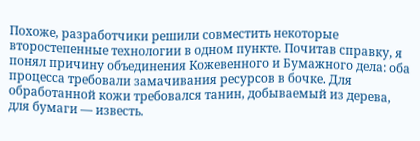Похоже, разработчики решили совместить некоторые второстепенные технологии в одном пункте. Почитав справку, я понял причину объединения Кожевенного и Бумажного дела: оба процесса требовали замачивания ресурсов в бочке. Для обработанной кожи требовался танин, добываемый из дерева, для бумаги — известь.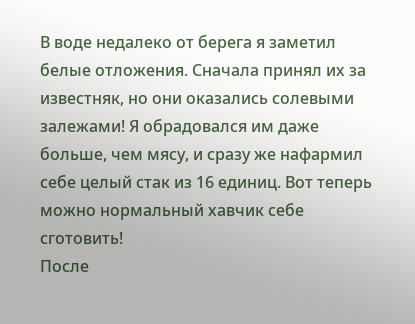В воде недалеко от берега я заметил белые отложения. Сначала принял их за известняк, но они оказались солевыми залежами! Я обрадовался им даже больше, чем мясу, и сразу же нафармил себе целый стак из 16 единиц. Вот теперь можно нормальный хавчик себе сготовить!
После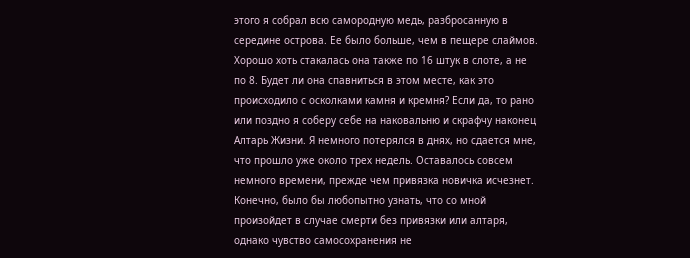этого я собрал всю самородную медь, разбросанную в середине острова. Ее было больше, чем в пещере слаймов. Хорошо хоть стакалась она также по 16 штук в слоте, а не по 8. Будет ли она спавниться в этом месте, как это происходило с осколками камня и кремня? Если да, то рано или поздно я соберу себе на наковальню и скрафчу наконец Алтарь Жизни. Я немного потерялся в днях, но сдается мне, что прошло уже около трех недель. Оставалось совсем немного времени, прежде чем привязка новичка исчезнет. Конечно, было бы любопытно узнать, что со мной произойдет в случае смерти без привязки или алтаря, однако чувство самосохранения не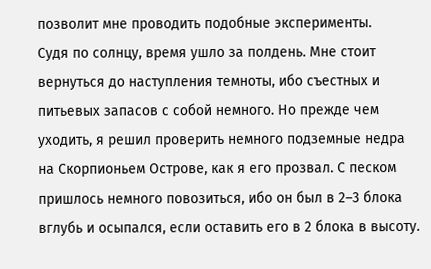позволит мне проводить подобные эксперименты.
Судя по солнцу, время ушло за полдень. Мне стоит вернуться до наступления темноты, ибо съестных и питьевых запасов с собой немного. Но прежде чем уходить, я решил проверить немного подземные недра на Скорпионьем Острове, как я его прозвал. С песком пришлось немного повозиться, ибо он был в 2–3 блока вглубь и осыпался, если оставить его в 2 блока в высоту.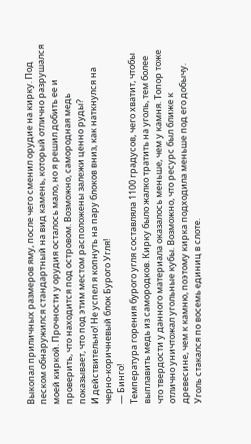Выкопал приличных размеров яму, после чего сменил орудие на кирку. Под песком обнаружился стандартный на вид камень, который отлично разрушался моей киркой. Прочности у орудия осталось мало, но я решил добить ее и проверить, что находится под островом. Возможно, самородная медь показывает, что под этим местом расположены залежи ценно руды?
И действительно! Не успел я копнуть на пару блоков вниз, как наткнулся на черно-коричневый блок Бурого Угля!
— Бинго!
Температура горения бурого угля составляла 1100 градусов, чего хватит, чтобы выплавить медь из самородков. Кирку было жалко тратить на уголь, тем более что твердости у данного материала оказалось меньше, чем у камня. Топор тоже отлично уничтожал угольные кубы. Возможно, что ресурс был ближе к древесине, чем к камню, поэтому кирка подходила меньше под его добычу. Уголь стакался по восемь единиц в слоте.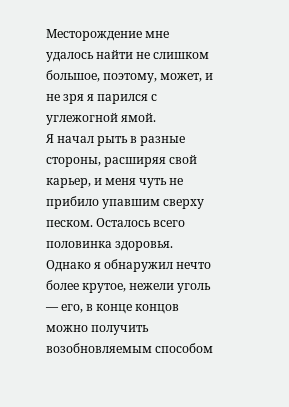Месторождение мне удалось найти не слишком большое, поэтому, может, и не зря я парился с углежогной ямой.
Я начал рыть в разные стороны, расширяя свой карьер, и меня чуть не прибило упавшим сверху песком. Осталось всего половинка здоровья. Однако я обнаружил нечто более крутое, нежели уголь — его, в конце концов можно получить возобновляемым способом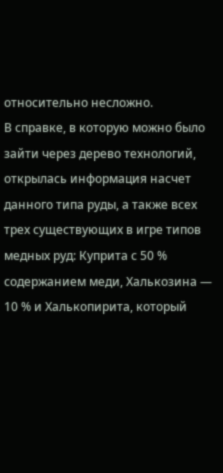относительно несложно.
В справке, в которую можно было зайти через дерево технологий, открылась информация насчет данного типа руды, а также всех трех существующих в игре типов медных руд: Куприта с 50 % содержанием меди, Халькозина — 10 % и Халькопирита, который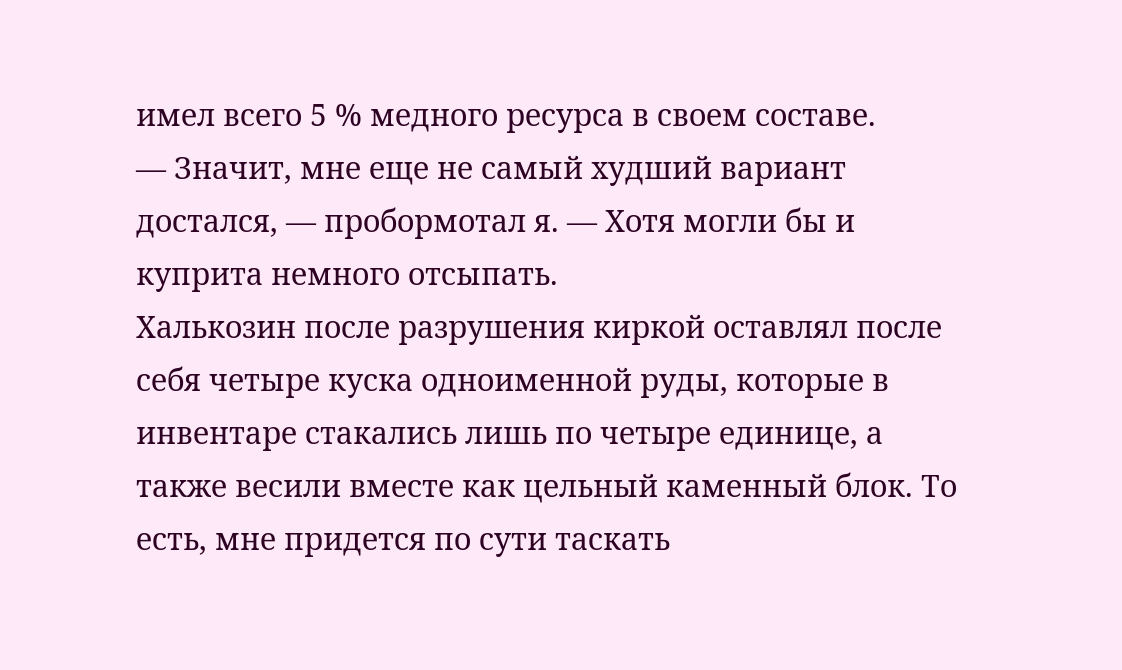имел всего 5 % медного ресурса в своем составе.
— Значит, мне еще не самый худший вариант достался, — пробормотал я. — Хотя могли бы и куприта немного отсыпать.
Халькозин после разрушения киркой оставлял после себя четыре куска одноименной руды, которые в инвентаре стакались лишь по четыре единице, а также весили вместе как цельный каменный блок. То есть, мне придется по сути таскать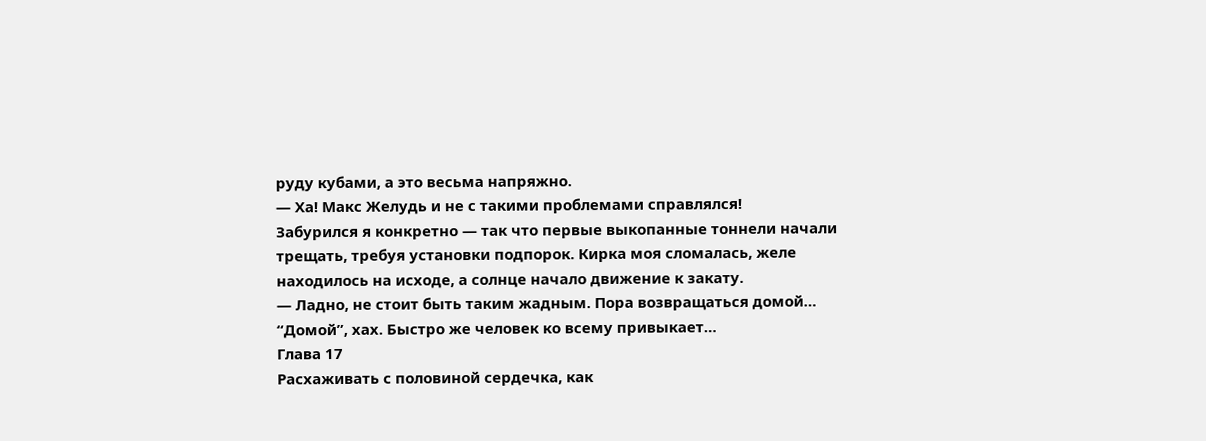руду кубами, а это весьма напряжно.
— Ха! Макс Желудь и не с такими проблемами справлялся!
Забурился я конкретно — так что первые выкопанные тоннели начали трещать, требуя установки подпорок. Кирка моя сломалась, желе находилось на исходе, а солнце начало движение к закату.
— Ладно, не стоит быть таким жадным. Пора возвращаться домой… “Домой”, хах. Быстро же человек ко всему привыкает…
Глава 17
Расхаживать с половиной сердечка, как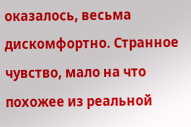оказалось, весьма дискомфортно. Странное чувство, мало на что похожее из реальной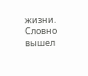жизни. Словно вышел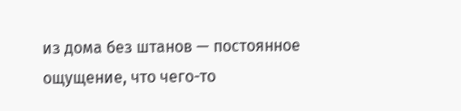из дома без штанов — постоянное ощущение, что чего-то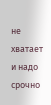не хватает и надо срочно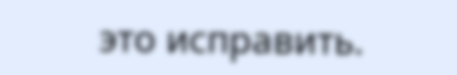это исправить.